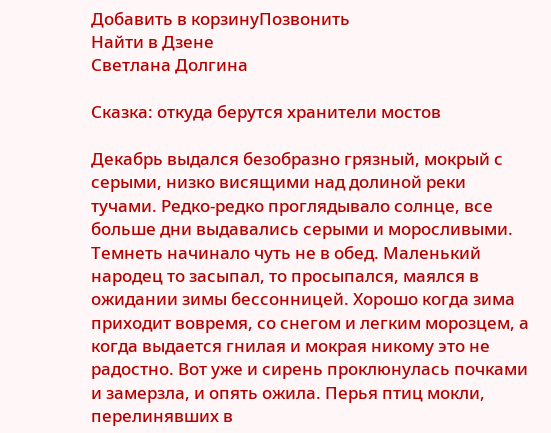Добавить в корзинуПозвонить
Найти в Дзене
Светлана Долгина

Сказка: откуда берутся хранители мостов

Декабрь выдался безобразно грязный, мокрый с серыми, низко висящими над долиной реки тучами. Редко-редко проглядывало солнце, все больше дни выдавались серыми и моросливыми. Темнеть начинало чуть не в обед. Маленький народец то засыпал, то просыпался, маялся в ожидании зимы бессонницей. Хорошо когда зима приходит вовремя, со снегом и легким морозцем, а когда выдается гнилая и мокрая никому это не радостно. Вот уже и сирень проклюнулась почками и замерзла, и опять ожила. Перья птиц мокли, перелинявших в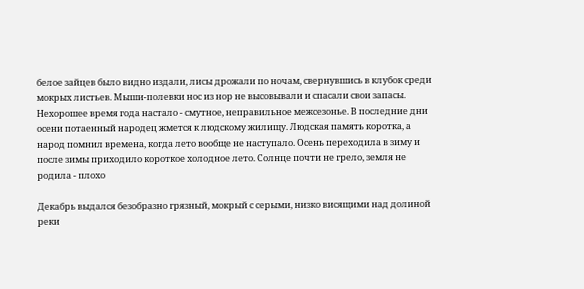белое зайцев было видно издали, лисы дрожали по ночам, свернувшись в клубок среди мокрых листьев. Мыши-полевки нос из нор не высовывали и спасали свои запасы. Нехорошее время года настало - смутное, неправильное межсезонье. В последние дни осени потаенный народец жмется к людскому жилищу. Людская память коротка, а народ помнил времена, когда лето вообще не наступало. Осень переходила в зиму и после зимы приходило короткое холодное лето. Солнце почти не грело, земля не родила - плохо

Декабрь выдался безобразно грязный, мокрый с серыми, низко висящими над долиной реки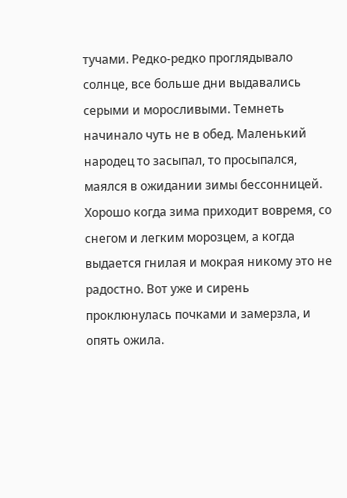тучами. Редко-редко проглядывало солнце, все больше дни выдавались серыми и моросливыми. Темнеть начинало чуть не в обед. Маленький народец то засыпал, то просыпался, маялся в ожидании зимы бессонницей. Хорошо когда зима приходит вовремя, со снегом и легким морозцем, а когда выдается гнилая и мокрая никому это не радостно. Вот уже и сирень проклюнулась почками и замерзла, и опять ожила.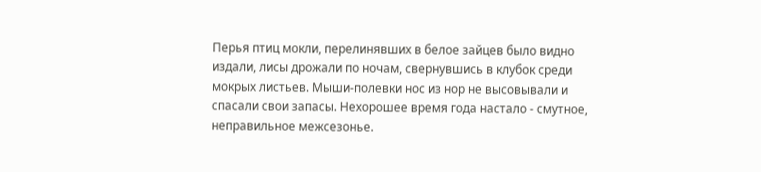Перья птиц мокли, перелинявших в белое зайцев было видно издали, лисы дрожали по ночам, свернувшись в клубок среди мокрых листьев. Мыши-полевки нос из нор не высовывали и спасали свои запасы. Нехорошее время года настало - смутное, неправильное межсезонье.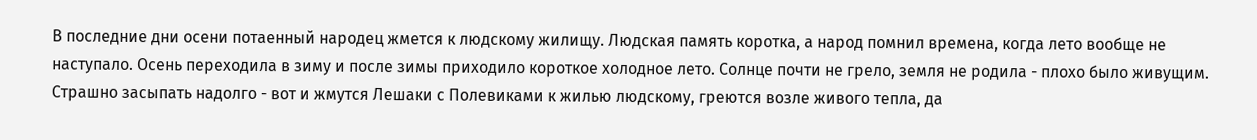В последние дни осени потаенный народец жмется к людскому жилищу. Людская память коротка, а народ помнил времена, когда лето вообще не наступало. Осень переходила в зиму и после зимы приходило короткое холодное лето. Солнце почти не грело, земля не родила - плохо было живущим. Страшно засыпать надолго - вот и жмутся Лешаки с Полевиками к жилью людскому, греются возле живого тепла, да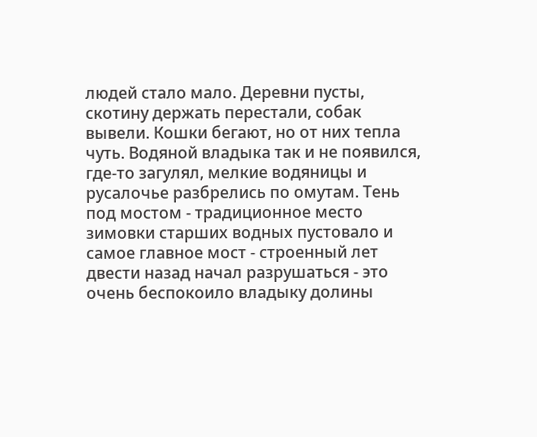людей стало мало. Деревни пусты, скотину держать перестали, собак вывели. Кошки бегают, но от них тепла чуть. Водяной владыка так и не появился, где-то загулял, мелкие водяницы и русалочье разбрелись по омутам. Тень под мостом - традиционное место зимовки старших водных пустовало и самое главное мост - строенный лет двести назад начал разрушаться - это очень беспокоило владыку долины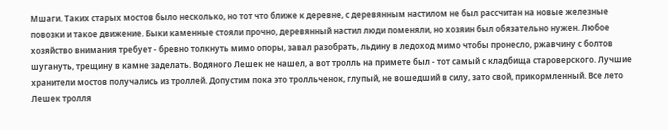Мшаги. Таких старых мостов было несколько, но тот что ближе к деревне, с деревянным настилом не был рассчитан на новые железные повозки и такое движение. Быки каменные стояли прочно, деревянный настил люди поменяли, но хозяин был обязательно нужен. Любое хозяйство внимания требует - бревно толкнуть мимо опоры, завал разобрать, льдину в ледоход мимо чтобы пронесло, ржавчину с болтов шугануть, трещину в камне заделать. Водяного Лешек не нашел, а вот тролль на примете был - тот самый с кладбища староверского. Лучшие хранители мостов получались из троллей. Допустим пока это тролльченок, глупый, не вошедший в силу, зато свой, прикормленный. Все лето Лешек тролля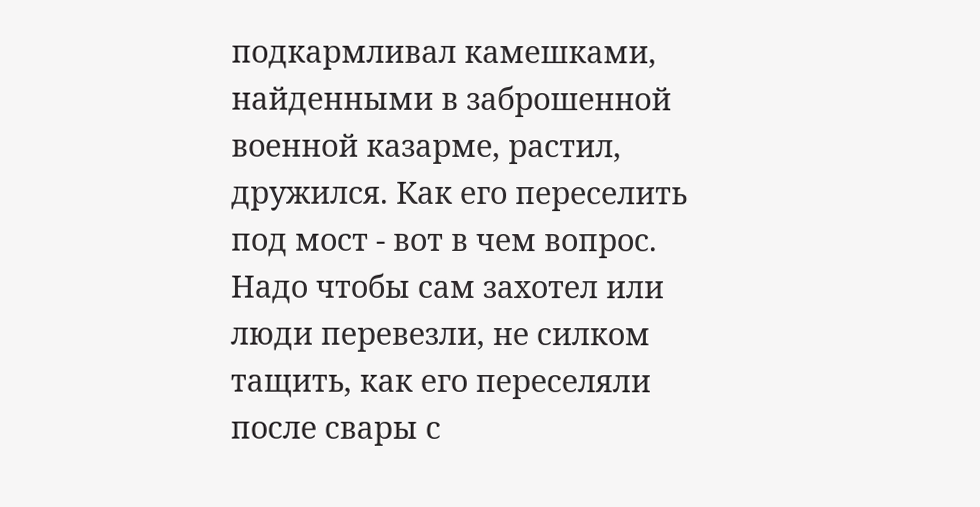подкармливал камешками, найденными в заброшенной военной казарме, растил, дружился. Как его переселить под мост - вот в чем вопрос. Надо чтобы сам захотел или люди перевезли, не силком тащить, как его переселяли после свары с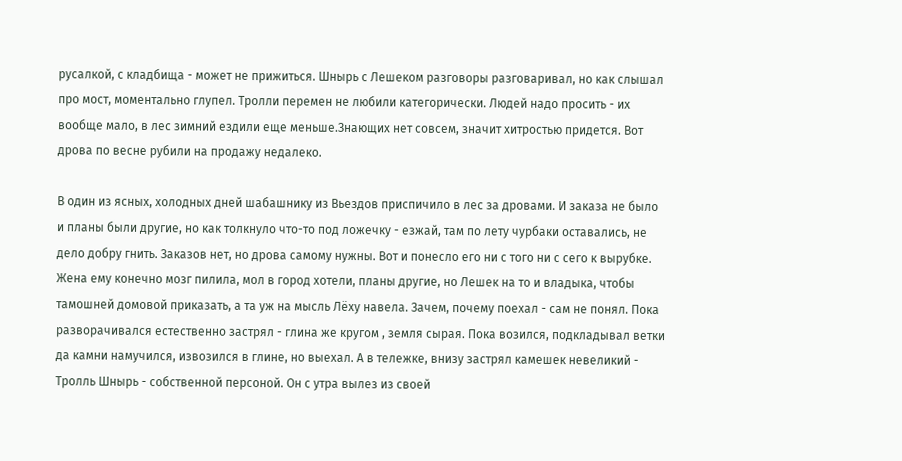русалкой, с кладбища - может не прижиться. Шнырь с Лешеком разговоры разговаривал, но как слышал про мост, моментально глупел. Тролли перемен не любили категорически. Людей надо просить - их вообще мало, в лес зимний ездили еще меньше.Знающих нет совсем, значит хитростью придется. Вот дрова по весне рубили на продажу недалеко.

В один из ясных, холодных дней шабашнику из Вьездов приспичило в лес за дровами. И заказа не было и планы были другие, но как толкнуло что-то под ложечку - езжай, там по лету чурбаки оставались, не дело добру гнить. Заказов нет, но дрова самому нужны. Вот и понесло его ни с того ни с сего к вырубке. Жена ему конечно мозг пилила, мол в город хотели, планы другие, но Лешек на то и владыка, чтобы тамошней домовой приказать, а та уж на мысль Лёху навела. Зачем, почему поехал - сам не понял. Пока разворачивался естественно застрял - глина же кругом , земля сырая. Пока возился, подкладывал ветки да камни намучился, извозился в глине, но выехал. А в тележке, внизу застрял камешек невеликий - Тролль Шнырь - собственной персоной. Он с утра вылез из своей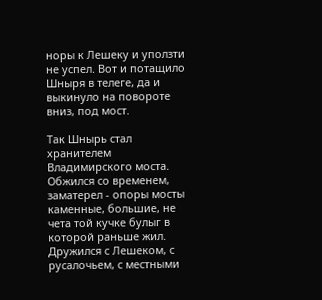норы к Лешеку и уползти не успел. Вот и потащило Шныря в телеге, да и выкинуло на повороте вниз, под мост.

Так Шнырь стал хранителем Владимирского моста. Обжился со временем, заматерел - опоры мосты каменные, большие, не чета той кучке булыг в которой раньше жил. Дружился с Лешеком, с русалочьем, с местными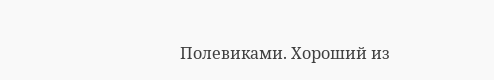Полевиками. Хороший из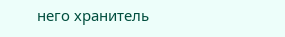него хранитель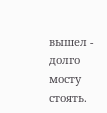вышел - долго мосту стоять.